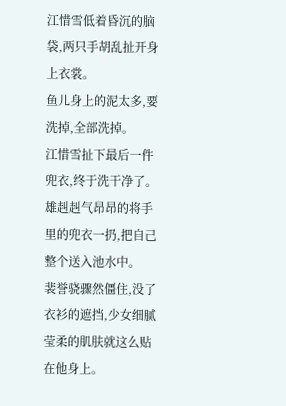江惜雪低着昏沉的脑袋,两只手胡乱扯开身上衣裳。
鱼儿身上的泥太多,要洗掉,全部洗掉。
江惜雪扯下最后一件兜衣,终于洗干净了。
雄赳赳气昂昂的将手里的兜衣一扔,把自己整个送入池水中。
裴誉骁骤然僵住,没了衣衫的遮挡,少女细腻莹柔的肌肤就这么贴在他身上。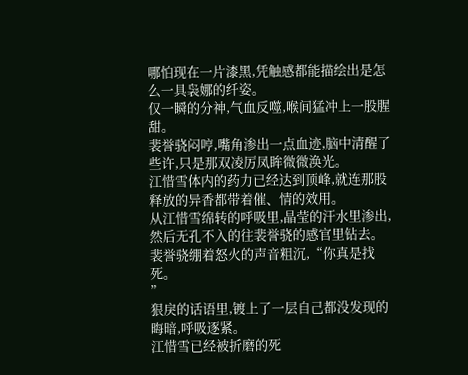哪怕现在一片漆黑,凭触感都能描绘出是怎么一具袅娜的纤姿。
仅一瞬的分神,气血反噬,喉间猛冲上一股腥甜。
裴誉骁闷哼,嘴角渗出一点血迹,脑中清醒了些许,只是那双凌厉凤眸微微涣光。
江惜雪体内的药力已经达到顶峰,就连那股释放的异香都带着催、情的效用。
从江惜雪绵转的呼吸里,晶莹的汗水里渗出,然后无孔不入的往裴誉骁的感官里钻去。
裴誉骁绷着怒火的声音粗沉,“你真是找死。
”
狠戾的话语里,镀上了一层自己都没发现的晦暗,呼吸逐紧。
江惜雪已经被折磨的死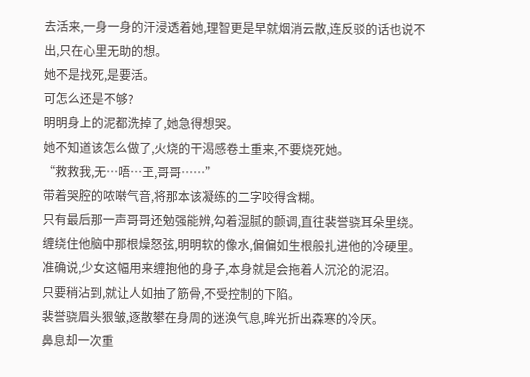去活来,一身一身的汗浸透着她,理智更是早就烟消云散,连反驳的话也说不出,只在心里无助的想。
她不是找死,是要活。
可怎么还是不够?
明明身上的泥都洗掉了,她急得想哭。
她不知道该怎么做了,火烧的干渴感卷土重来,不要烧死她。
“救救我,无…唔…玊,哥哥……”
带着哭腔的哝啭气音,将那本该凝练的二字咬得含糊。
只有最后那一声哥哥还勉强能辨,勾着湿腻的颤调,直往裴誉骁耳朵里绕。
缠绕住他脑中那根燥怒弦,明明软的像水,偏偏如生根般扎进他的冷硬里。
准确说,少女这幅用来缠抱他的身子,本身就是会拖着人沉沦的泥沼。
只要稍沾到,就让人如抽了筋骨,不受控制的下陷。
裴誉骁眉头狠皱,逐散攀在身周的迷涣气息,眸光折出森寒的冷厌。
鼻息却一次重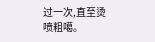过一次,直至烫喷粗噶。